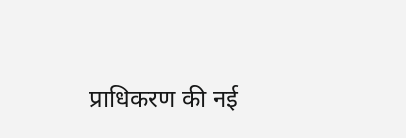प्राधिकरण की नई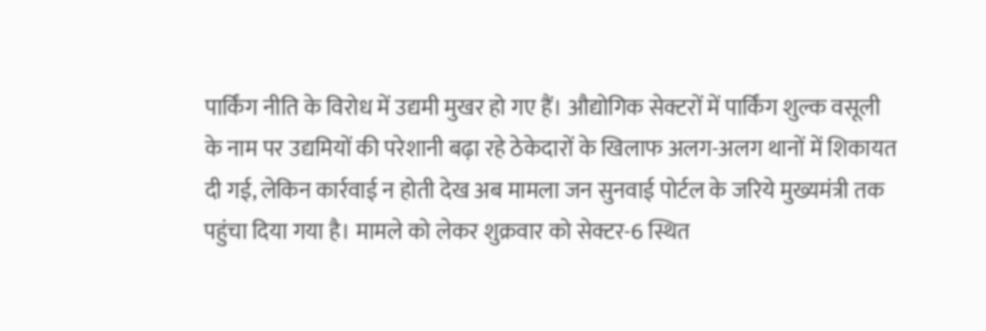पार्किंग नीति के विरोध में उद्यमी मुखर हो गए हैं। औद्योगिक सेक्टरों में पार्किंग शुल्क वसूली के नाम पर उद्यमियों की परेशानी बढ़ा रहे ठेकेदारों के खिलाफ अलग-अलग थानों में शिकायत दी गई, लेकिन कार्रवाई न होती देख अब मामला जन सुनवाई पोर्टल के जरिये मुख्यमंत्री तक पहुंचा दिया गया है। मामले को लेकर शुक्रवार को सेक्टर-6 स्थित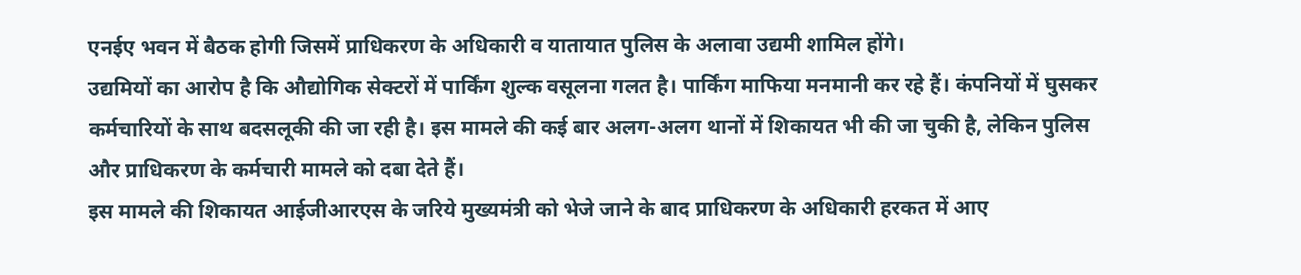एनईए भवन में बैठक होगी जिसमें प्राधिकरण के अधिकारी व यातायात पुलिस के अलावा उद्यमी शामिल होंगे।
उद्यमियों का आरोप है कि औद्योगिक सेक्टरों में पार्किंग शुल्क वसूलना गलत है। पार्किंग माफिया मनमानी कर रहे हैं। कंपनियों में घुसकर कर्मचारियों के साथ बदसलूकी की जा रही है। इस मामले की कई बार अलग-अलग थानों में शिकायत भी की जा चुकी है, लेकिन पुलिस और प्राधिकरण के कर्मचारी मामले को दबा देते हैं।
इस मामले की शिकायत आईजीआरएस के जरिये मुख्यमंत्री को भेजे जाने के बाद प्राधिकरण के अधिकारी हरकत में आए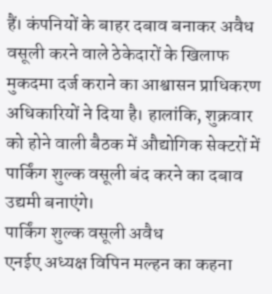हैं। कंपनियों के बाहर दबाव बनाकर अवैध वसूली करने वाले ठेकेदारों के खिलाफ मुकदमा दर्ज कराने का आश्वासन प्राधिकरण अधिकारियों ने दिया है। हालांकि, शुक्रवार को होने वाली बैठक में औद्योगिक सेक्टरों में पार्किंग शुल्क वसूली बंद करने का दबाव उद्यमी बनाएंगे।
पार्किंग शुल्क वसूली अवैध
एनईए अध्यक्ष विपिन मल्हन का कहना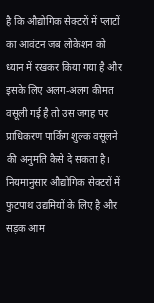है कि औद्योगिक सेक्टरों में प्लाटों का आवंटन जब लोकेशन को ध्यान में रखकर किया गया है और इसके लिए अलग-अलग कीमत वसूली गई है तो उस जगह पर प्राधिकरण पार्किंग शुल्क वसूलने की अनुमति कैसे दे सकता है। नियमानुसार औद्योगिक सेक्टरों में फुटपाथ उद्यमियों के लिए है और सड़क आम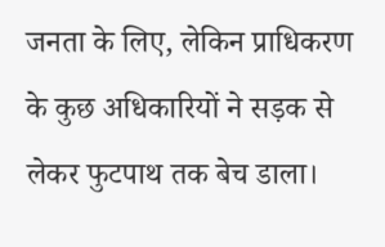जनता के लिए, लेकिन प्राधिकरण के कुछ अधिकारियों ने सड़क से लेकर फुटपाथ तक बेच डाला।